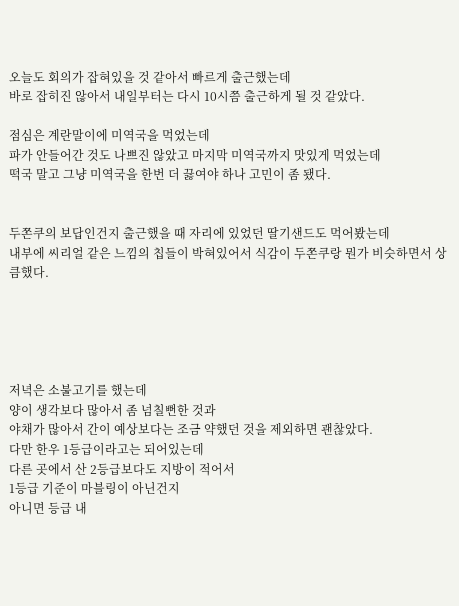오늘도 회의가 잡혀있을 것 같아서 빠르게 출근했는데
바로 잡히진 않아서 내일부터는 다시 10시쯤 출근하게 될 것 같았다.

점심은 계란말이에 미역국을 먹었는데
파가 안들어간 것도 나쁘진 않았고 마지막 미역국까지 맛있게 먹었는데
떡국 말고 그냥 미역국을 한번 더 끓여야 하나 고민이 좀 됐다.


두쫀쿠의 보답인건지 출근했을 때 자리에 있었던 딸기샌드도 먹어봤는데
내부에 씨리얼 같은 느낌의 칩들이 박혀있어서 식감이 두쫀쿠랑 뭔가 비슷하면서 상큼했다.





저녁은 소불고기를 했는데
양이 생각보다 많아서 좀 넘칠뻔한 것과
야채가 많아서 간이 예상보다는 조금 약했던 것을 제외하면 괜찮았다.
다만 한우 1등급이라고는 되어있는데
다른 곳에서 산 2등급보다도 지방이 적어서
1등급 기준이 마블링이 아닌건지
아니면 등급 내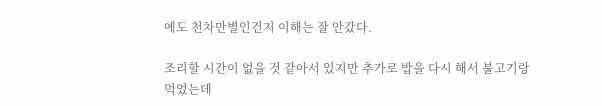에도 천차만별인건지 이해는 잘 안갔다.

조리할 시간이 없을 것 같아서 있지만 추가로 밥을 다시 해서 불고기랑 먹었는데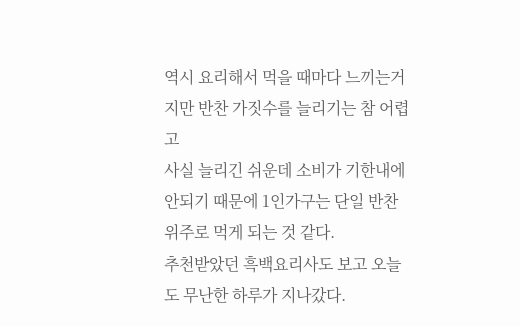역시 요리해서 먹을 때마다 느끼는거지만 반찬 가짓수를 늘리기는 참 어렵고
사실 늘리긴 쉬운데 소비가 기한내에 안되기 때문에 1인가구는 단일 반찬 위주로 먹게 되는 것 같다.
추천받았던 흑백요리사도 보고 오늘도 무난한 하루가 지나갔다.